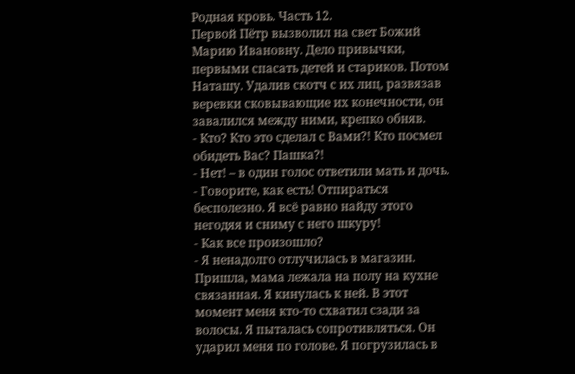Родная кровь. Часть 12.
Первой Пётр вызволил на свет Божий Марию Ивановну. Дело привычки, первыми спасать детей и стариков. Потом Наташу. Удалив скотч с их лиц, развязав веревки сковывающие их конечности, он завалился между ними, крепко обняв.
- Кто? Кто это сделал с Вами?! Кто посмел обидеть Вас? Пашка?!
- Нет! – в один голос ответили мать и дочь.
- Говорите, как есть! Отпираться бесполезно. Я всё равно найду этого негодяя и сниму с него шкуру!
- Как все произошло?
- Я ненадолго отлучилась в магазин. Пришла, мама лежала на полу на кухне связанная. Я кинулась к ней. В этот момент меня кто-то схватил сзади за волосы. Я пыталась сопротивляться. Он ударил меня по голове. Я погрузилась в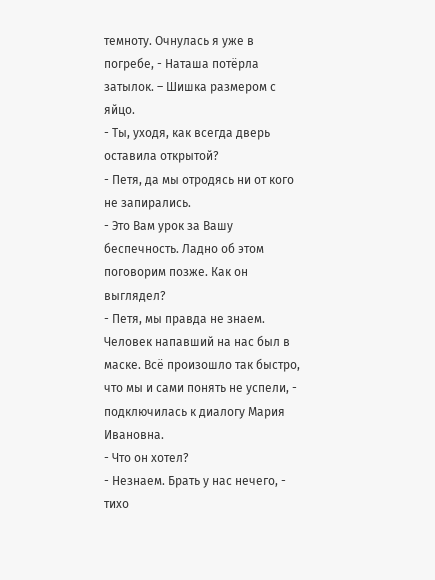темноту. Очнулась я уже в погребе, - Наташа потёрла затылок. – Шишка размером с яйцо.
- Ты, уходя, как всегда дверь оставила открытой?
- Петя, да мы отродясь ни от кого не запирались.
- Это Вам урок за Вашу беспечность. Ладно об этом поговорим позже. Как он выглядел?
- Петя, мы правда не знаем. Человек напавший на нас был в маске. Всё произошло так быстро, что мы и сами понять не успели, - подключилась к диалогу Мария Ивановна.
- Что он хотел?
- Незнаем. Брать у нас нечего, - тихо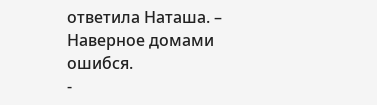ответила Наташа. – Наверное домами ошибся.
-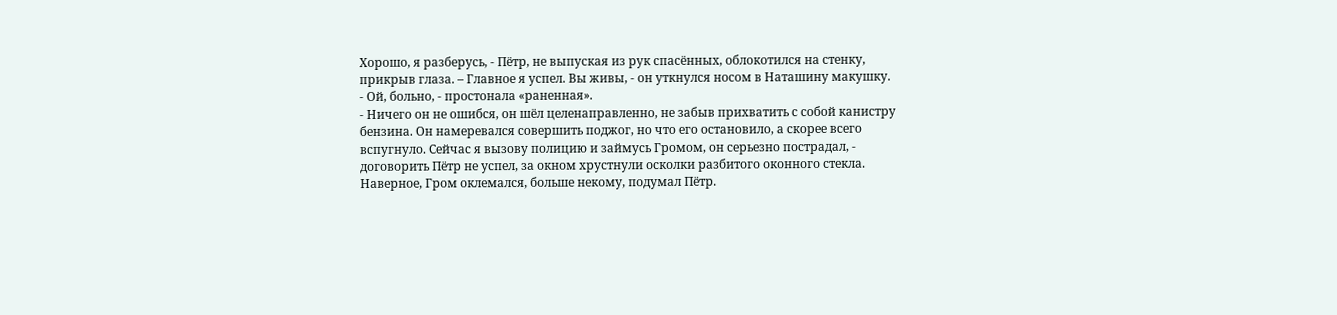Хорошо, я разберусь, - Пётр, не выпуская из рук спасённых, облокотился на стенку, прикрыв глаза. – Главное я успел. Вы живы, - он уткнулся носом в Наташину макушку.
- Ой, больно, - простонала «раненная».
- Ничего он не ошибся, он шёл целенаправленно, не забыв прихватить с собой канистру бензина. Он намеревался совершить поджог, но что его остановило, а скорее всего вспугнуло. Сейчас я вызову полицию и займусь Громом, он серьезно пострадал, - договорить Пётр не успел, за окном хрустнули осколки разбитого оконного стекла.
Наверное, Гром оклемался, больше некому, подумал Пётр.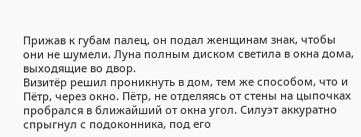Прижав к губам палец, он подал женщинам знак, чтобы они не шумели. Луна полным диском светила в окна дома, выходящие во двор.
Визитёр решил проникнуть в дом, тем же способом, что и Пётр, через окно. Пётр, не отделяясь от стены на цыпочках пробрался в ближайший от окна угол. Силуэт аккуратно спрыгнул с подоконника, под его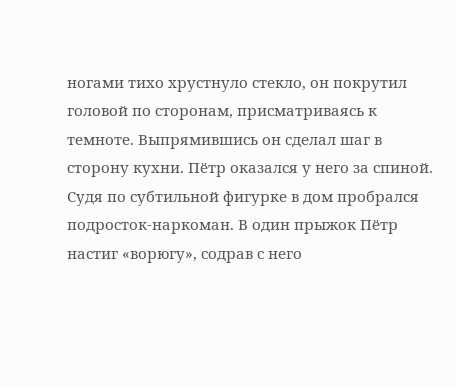ногами тихо хрустнуло стекло, он покрутил головой по сторонам, присматриваясь к темноте. Выпрямившись он сделал шаг в сторону кухни. Пётр оказался у него за спиной. Судя по субтильной фигурке в дом пробрался подросток-наркоман. В один прыжок Пётр настиг «ворюгу», содрав с него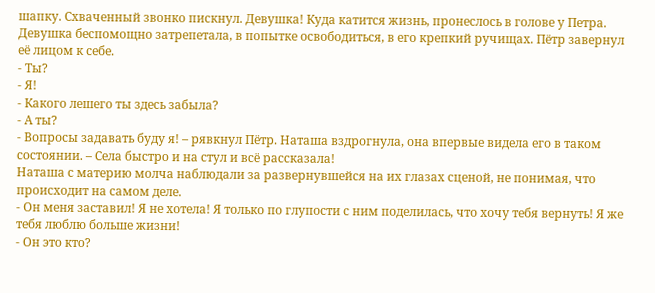шапку. Схваченный звонко пискнул. Девушка! Куда катится жизнь, пронеслось в голове у Петра. Девушка беспомощно затрепетала, в попытке освободиться, в его крепкий ручищах. Пётр завернул её лицом к себе.
- Ты?
- Я!
- Какого лешего ты здесь забыла?
- А ты?
- Вопросы задавать буду я! – рявкнул Пётр. Наташа вздрогнула, она впервые видела его в таком состоянии. – Села быстро и на стул и всё рассказала!
Наташа с материю молча наблюдали за развернувшейся на их глазах сценой, не понимая, что происходит на самом деле.
- Он меня заставил! Я не хотела! Я только по глупости с ним поделилась, что хочу тебя вернуть! Я же тебя люблю больше жизни!
- Он это кто?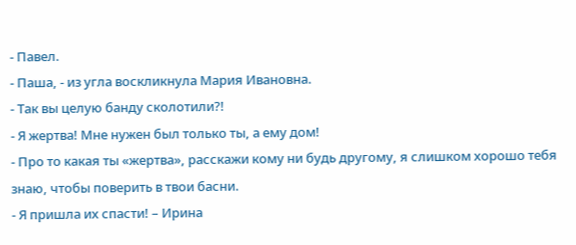- Павел.
- Паша, - из угла воскликнула Мария Ивановна.
- Так вы целую банду сколотили?!
- Я жертва! Мне нужен был только ты, а ему дом!
- Про то какая ты «жертва», расскажи кому ни будь другому, я слишком хорошо тебя знаю, чтобы поверить в твои басни.
- Я пришла их спасти! – Ирина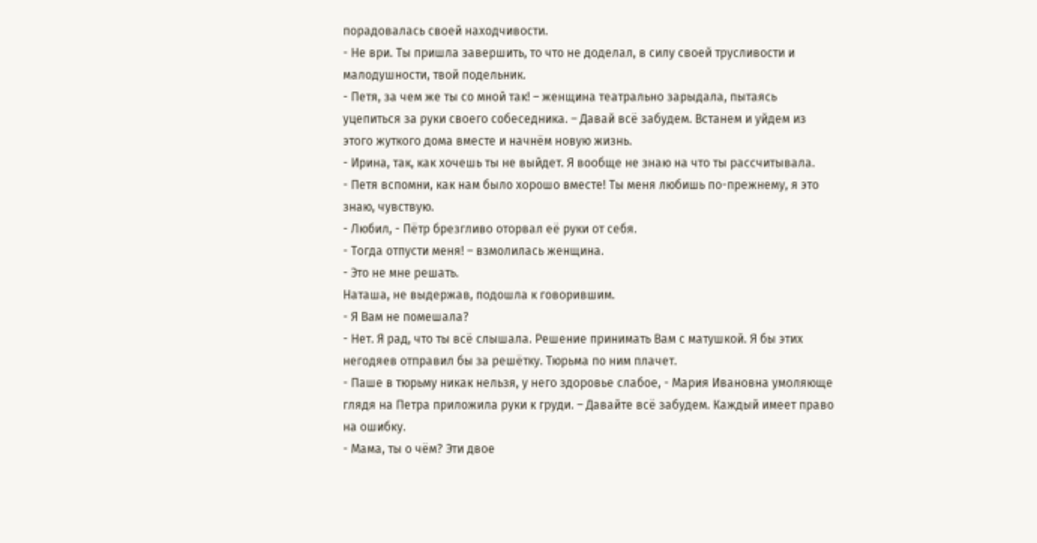порадовалась своей находчивости.
- Не ври. Ты пришла завершить, то что не доделал, в силу своей трусливости и малодушности, твой подельник.
- Петя, за чем же ты со мной так! – женщина театрально зарыдала, пытаясь уцепиться за руки своего собеседника. – Давай всё забудем. Встанем и уйдем из этого жуткого дома вместе и начнём новую жизнь.
- Ирина, так, как хочешь ты не выйдет. Я вообще не знаю на что ты рассчитывала.
- Петя вспомни, как нам было хорошо вместе! Ты меня любишь по-прежнему, я это знаю, чувствую.
- Любил, - Пётр брезгливо оторвал её руки от себя.
- Тогда отпусти меня! – взмолилась женщина.
- Это не мне решать.
Наташа, не выдержав, подошла к говорившим.
- Я Вам не помешала?
- Нет. Я рад, что ты всё слышала. Решение принимать Вам с матушкой. Я бы этих негодяев отправил бы за решётку. Тюрьма по ним плачет.
- Паше в тюрьму никак нельзя, у него здоровье слабое, - Мария Ивановна умоляюще глядя на Петра приложила руки к груди. – Давайте всё забудем. Каждый имеет право на ошибку.
- Мама, ты о чём? Эти двое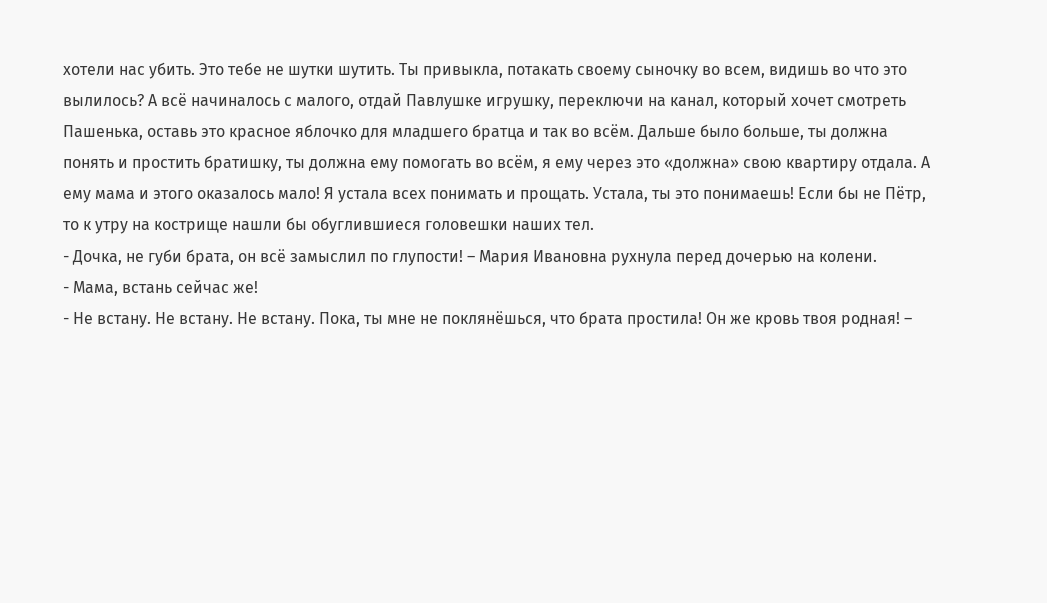хотели нас убить. Это тебе не шутки шутить. Ты привыкла, потакать своему сыночку во всем, видишь во что это вылилось? А всё начиналось с малого, отдай Павлушке игрушку, переключи на канал, который хочет смотреть Пашенька, оставь это красное яблочко для младшего братца и так во всём. Дальше было больше, ты должна понять и простить братишку, ты должна ему помогать во всём, я ему через это «должна» свою квартиру отдала. А ему мама и этого оказалось мало! Я устала всех понимать и прощать. Устала, ты это понимаешь! Если бы не Пётр, то к утру на кострище нашли бы обуглившиеся головешки наших тел.
- Дочка, не губи брата, он всё замыслил по глупости! – Мария Ивановна рухнула перед дочерью на колени.
- Мама, встань сейчас же!
- Не встану. Не встану. Не встану. Пока, ты мне не поклянёшься, что брата простила! Он же кровь твоя родная! –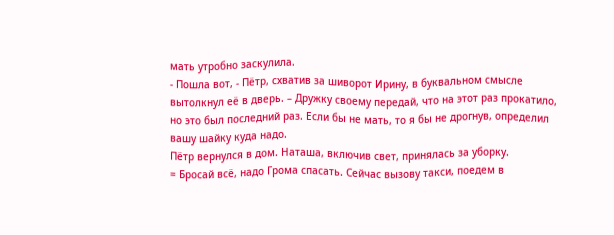мать утробно заскулила.
- Пошла вот, - Пётр, схватив за шиворот Ирину, в буквальном смысле вытолкнул её в дверь. – Дружку своему передай, что на этот раз прокатило, но это был последний раз. Если бы не мать, то я бы не дрогнув, определил вашу шайку куда надо.
Пётр вернулся в дом. Наташа, включив свет, принялась за уборку.
= Бросай всё, надо Грома спасать. Сейчас вызову такси, поедем в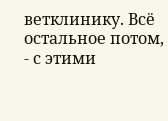ветклинику. Всё остальное потом, - с этими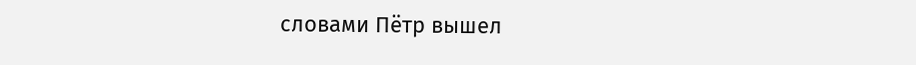словами Пётр вышел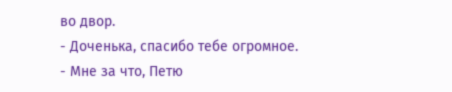во двор.
- Доченька, спасибо тебе огромное.
- Мне за что, Петю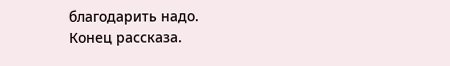благодарить надо.
Конец рассказа.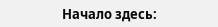Начало здесь: